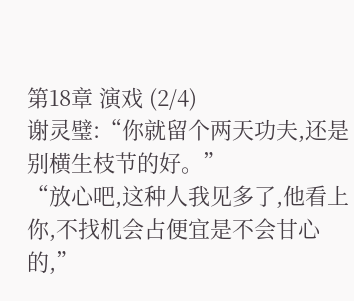第18章 演戏 (2/4)
谢灵璧:“你就留个两天功夫,还是别横生枝节的好。”
“放心吧,这种人我见多了,他看上你,不找机会占便宜是不会甘心的,”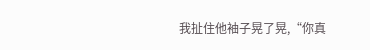我扯住他袖子晃了晃,“你真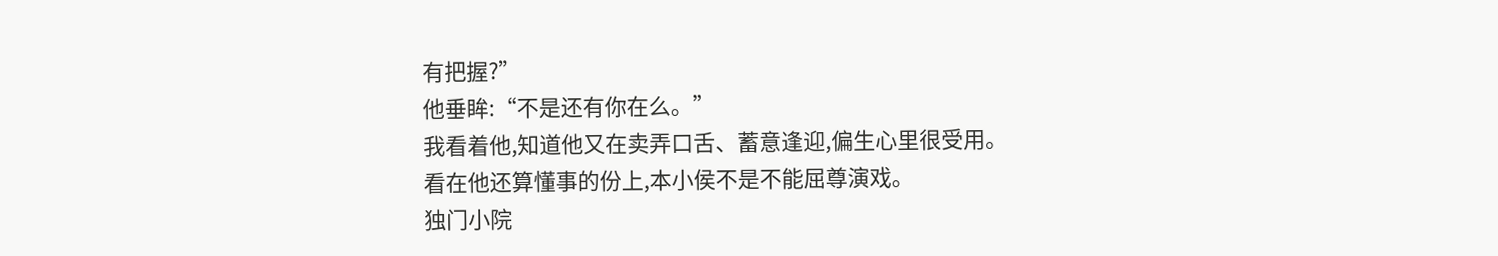有把握?”
他垂眸:“不是还有你在么。”
我看着他,知道他又在卖弄口舌、蓄意逢迎,偏生心里很受用。
看在他还算懂事的份上,本小侯不是不能屈尊演戏。
独门小院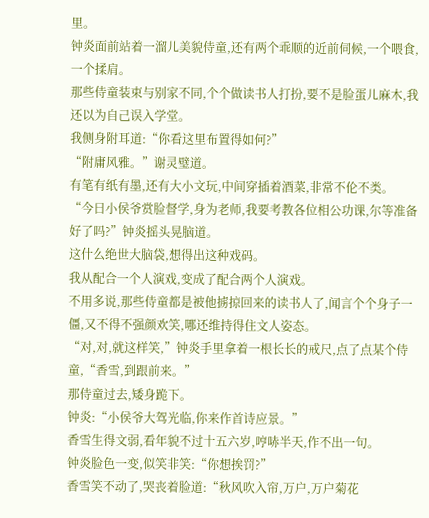里。
钟炎面前站着一溜儿美貌侍童,还有两个乖顺的近前伺候,一个喂食,一个揉肩。
那些侍童装束与别家不同,个个做读书人打扮,要不是脸蛋儿麻木,我还以为自己误入学堂。
我侧身附耳道:“你看这里布置得如何?”
“附庸风雅。”谢灵璧道。
有笔有纸有墨,还有大小文玩,中间穿插着酒菜,非常不伦不类。
“今日小侯爷赏脸督学,身为老师,我要考教各位相公功课,尔等准备好了吗?”钟炎摇头晃脑道。
这什么绝世大脑袋,想得出这种戏码。
我从配合一个人演戏,变成了配合两个人演戏。
不用多说,那些侍童都是被他掳掠回来的读书人了,闻言个个身子一僵,又不得不强颜欢笑,哪还维持得住文人姿态。
“对,对,就这样笑,”钟炎手里拿着一根长长的戒尺,点了点某个侍童,“香雪,到跟前来。”
那侍童过去,矮身跪下。
钟炎:“小侯爷大驾光临,你来作首诗应景。”
香雪生得文弱,看年貌不过十五六岁,哼哧半天,作不出一句。
钟炎脸色一变,似笑非笑:“你想挨罚?”
香雪笑不动了,哭丧着脸道:“秋风吹入帘,万户,万户菊花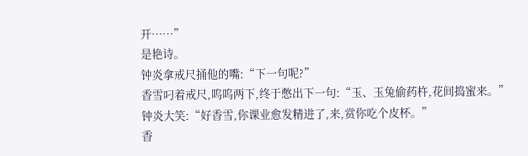开……”
是艳诗。
钟炎拿戒尺捅他的嘴:“下一句呢?”
香雪叼着戒尺,呜呜两下,终于憋出下一句:“玉、玉兔偷药杵,花间捣蜜来。”
钟炎大笑:“好香雪,你课业愈发精进了,来,赏你吃个皮杯。”
香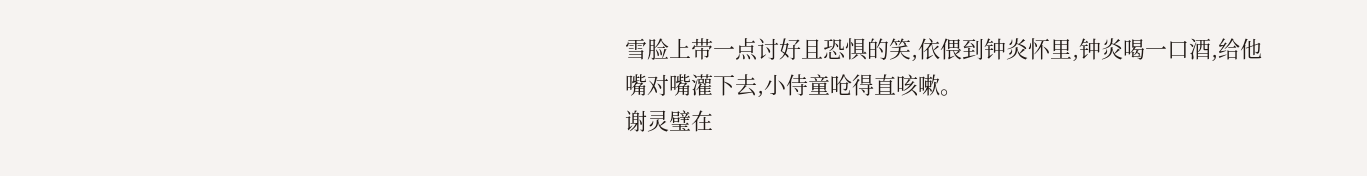雪脸上带一点讨好且恐惧的笑,依偎到钟炎怀里,钟炎喝一口酒,给他嘴对嘴灌下去,小侍童呛得直咳嗽。
谢灵璧在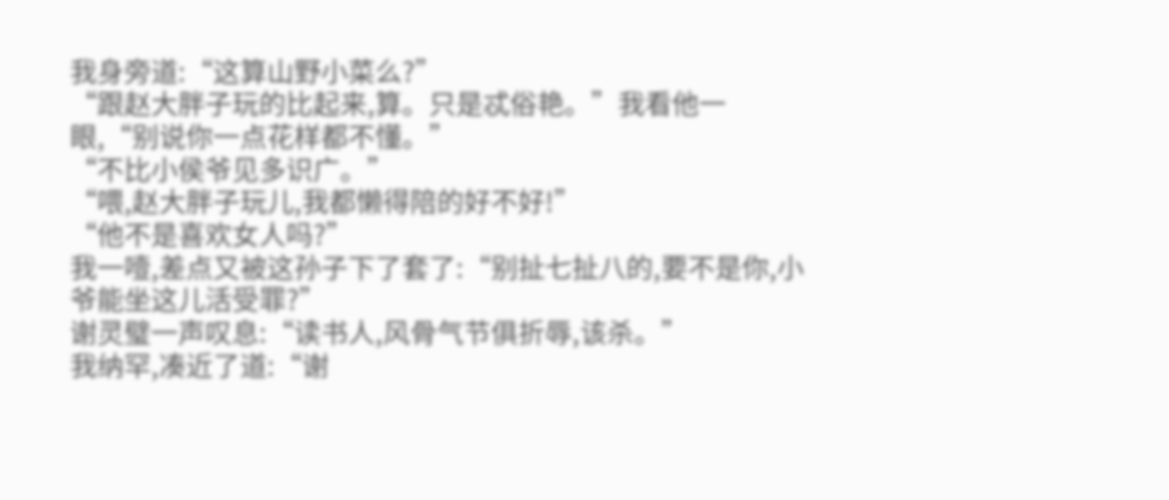我身旁道:“这算山野小菜么?”
“跟赵大胖子玩的比起来,算。只是忒俗艳。”我看他一眼,“别说你一点花样都不懂。”
“不比小侯爷见多识广。”
“喂,赵大胖子玩儿,我都懒得陪的好不好!”
“他不是喜欢女人吗?”
我一噎,差点又被这孙子下了套了:“别扯七扯八的,要不是你,小爷能坐这儿活受罪?”
谢灵璧一声叹息:“读书人,风骨气节俱折辱,该杀。”
我纳罕,凑近了道:“谢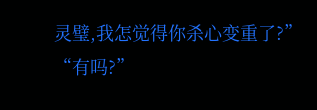灵璧,我怎觉得你杀心变重了?”
“有吗?”